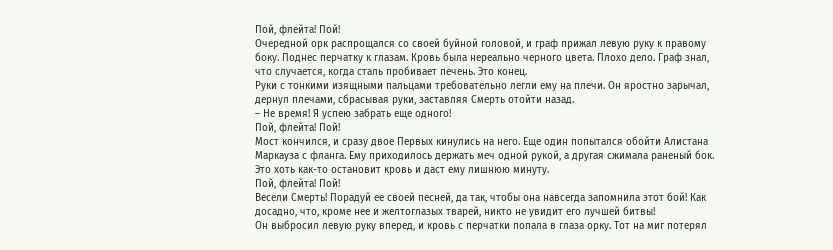Пой, флейта! Пой!
Очередной орк распрощался со своей буйной головой, и граф прижал левую руку к правому боку. Поднес перчатку к глазам. Кровь была нереально черного цвета. Плохо дело. Граф знал, что случается, когда сталь пробивает печень. Это конец.
Руки с тонкими изящными пальцами требовательно легли ему на плечи. Он яростно зарычал, дернул плечами, сбрасывая руки, заставляя Смерть отойти назад.
– Не время! Я успею забрать еще одного!
Пой, флейта! Пой!
Мост кончился, и сразу двое Первых кинулись на него. Еще один попытался обойти Алистана Маркауза с фланга. Ему приходилось держать меч одной рукой, а другая сжимала раненый бок. Это хоть как-то остановит кровь и даст ему лишнюю минуту.
Пой, флейта! Пой!
Весели Смерть! Порадуй ее своей песней, да так, чтобы она навсегда запомнила этот бой! Как досадно, что, кроме нее и желтоглазых тварей, никто не увидит его лучшей битвы!
Он выбросил левую руку вперед, и кровь с перчатки попала в глаза орку. Тот на миг потерял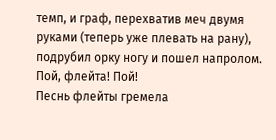темп, и граф, перехватив меч двумя руками (теперь уже плевать на рану), подрубил орку ногу и пошел напролом.
Пой, флейта! Пой!
Песнь флейты гремела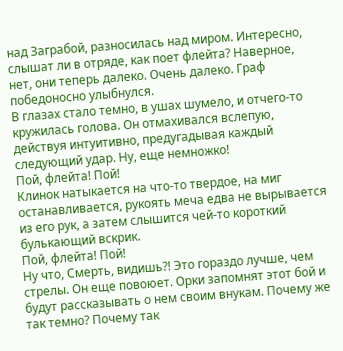над Заграбой, разносилась над миром. Интересно, слышат ли в отряде, как поет флейта? Наверное, нет, они теперь далеко. Очень далеко. Граф победоносно улыбнулся.
В глазах стало темно, в ушах шумело, и отчего-то кружилась голова. Он отмахивался вслепую, действуя интуитивно, предугадывая каждый следующий удар. Ну, еще немножко!
Пой, флейта! Пой!
Клинок натыкается на что-то твердое, на миг останавливается, рукоять меча едва не вырывается из его рук, а затем слышится чей-то короткий булькающий вскрик.
Пой, флейта! Пой!
Ну что, Смерть, видишь?! Это гораздо лучше, чем стрелы. Он еще повоюет. Орки запомнят этот бой и будут рассказывать о нем своим внукам. Почему же так темно? Почему так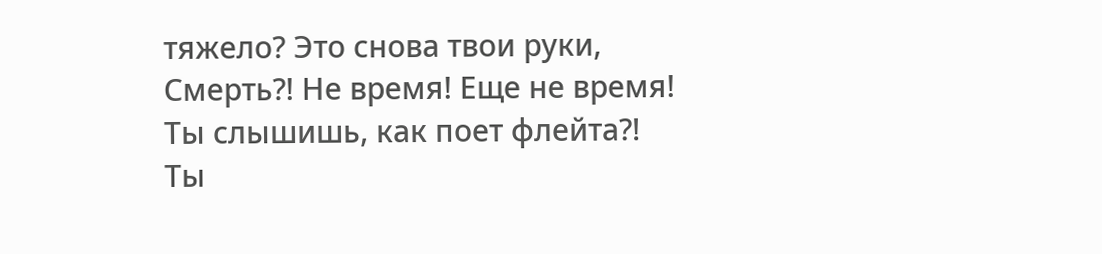тяжело? Это снова твои руки, Смерть?! Не время! Еще не время! Ты слышишь, как поет флейта?! Ты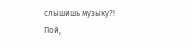слышишь музыку?!
Пой,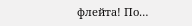флейта! По…